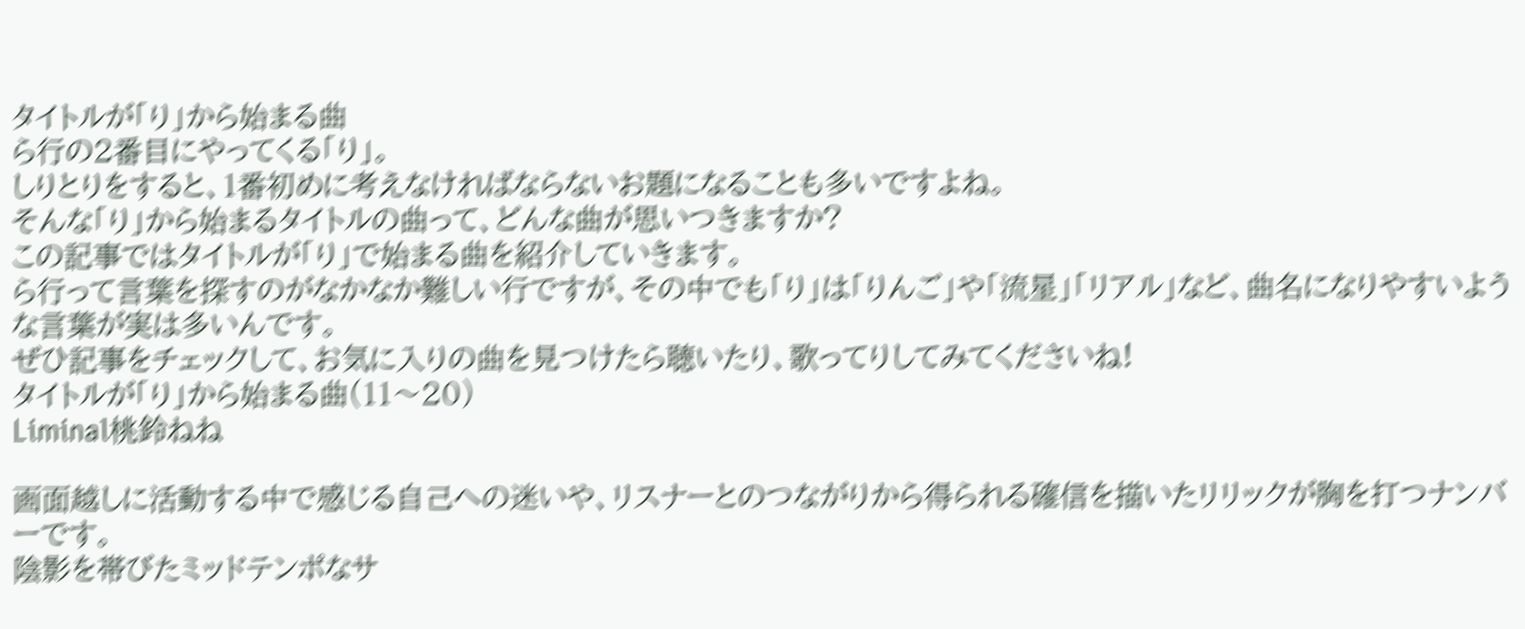タイトルが「り」から始まる曲
ら行の2番目にやってくる「り」。
しりとりをすると、1番初めに考えなければならないお題になることも多いですよね。
そんな「り」から始まるタイトルの曲って、どんな曲が思いつきますか?
この記事ではタイトルが「り」で始まる曲を紹介していきます。
ら行って言葉を探すのがなかなか難しい行ですが、その中でも「り」は「りんご」や「流星」「リアル」など、曲名になりやすいような言葉が実は多いんです。
ぜひ記事をチェックして、お気に入りの曲を見つけたら聴いたり、歌ってりしてみてくださいね!
タイトルが「り」から始まる曲(11〜20)
Liminal桃鈴ねね

画面越しに活動する中で感じる自己への迷いや、リスナーとのつながりから得られる確信を描いたリリックが胸を打つナンバーです。
陰影を帯びたミッドテンポなサ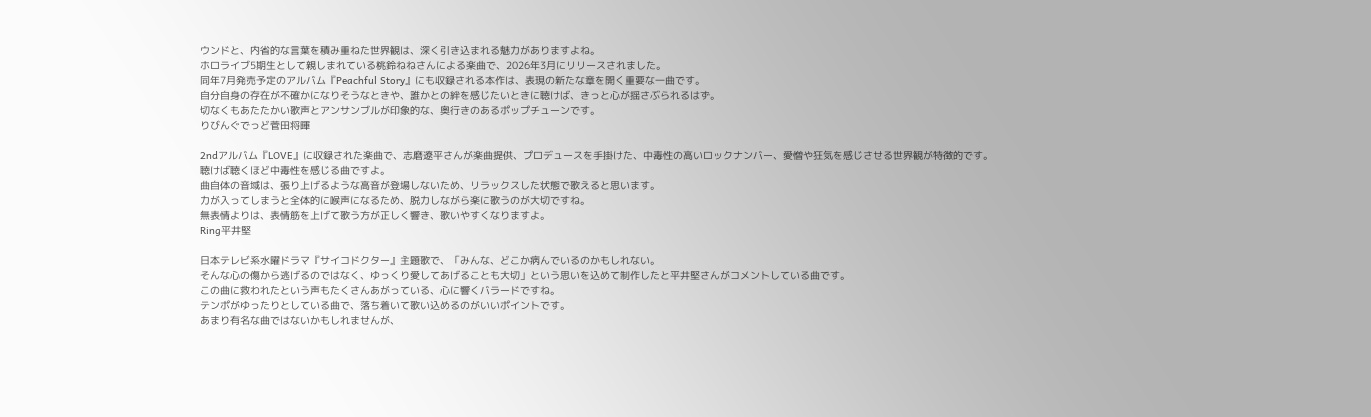ウンドと、内省的な言葉を積み重ねた世界観は、深く引き込まれる魅力がありますよね。
ホロライブ5期生として親しまれている桃鈴ねねさんによる楽曲で、2026年3月にリリースされました。
同年7月発売予定のアルバム『Peachful Story』にも収録される本作は、表現の新たな章を開く重要な一曲です。
自分自身の存在が不確かになりそうなときや、誰かとの絆を感じたいときに聴けば、きっと心が揺さぶられるはず。
切なくもあたたかい歌声とアンサンブルが印象的な、奥行きのあるポップチューンです。
りびんぐでっど菅田将暉

2ndアルバム『LOVE』に収録された楽曲で、志磨遼平さんが楽曲提供、プロデュースを手掛けた、中毒性の高いロックナンバー、愛憎や狂気を感じさせる世界観が特徴的です。
聴けば聴くほど中毒性を感じる曲ですよ。
曲自体の音域は、張り上げるような高音が登場しないため、リラックスした状態で歌えると思います。
力が入ってしまうと全体的に喉声になるため、脱力しながら楽に歌うのが大切ですね。
無表情よりは、表情筋を上げて歌う方が正しく響き、歌いやすくなりますよ。
Ring平井堅

日本テレビ系水曜ドラマ『サイコドクター』主題歌で、「みんな、どこか病んでいるのかもしれない。
そんな心の傷から逃げるのではなく、ゆっくり愛してあげることも大切」という思いを込めて制作したと平井堅さんがコメントしている曲です。
この曲に救われたという声もたくさんあがっている、心に響くバラードですね。
テンポがゆったりとしている曲で、落ち着いて歌い込めるのがいいポイントです。
あまり有名な曲ではないかもしれませんが、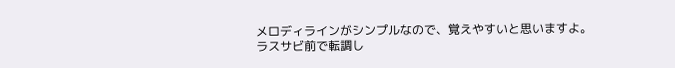メロディラインがシンプルなので、覚えやすいと思いますよ。
ラスサビ前で転調し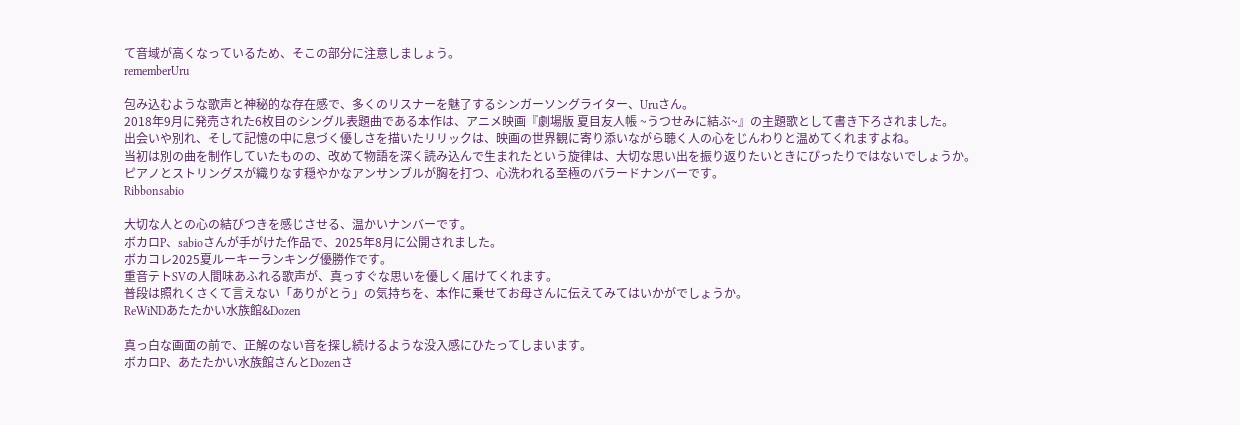て音域が高くなっているため、そこの部分に注意しましょう。
rememberUru

包み込むような歌声と神秘的な存在感で、多くのリスナーを魅了するシンガーソングライター、Uruさん。
2018年9月に発売された6枚目のシングル表題曲である本作は、アニメ映画『劇場版 夏目友人帳 ~うつせみに結ぶ~』の主題歌として書き下ろされました。
出会いや別れ、そして記憶の中に息づく優しさを描いたリリックは、映画の世界観に寄り添いながら聴く人の心をじんわりと温めてくれますよね。
当初は別の曲を制作していたものの、改めて物語を深く読み込んで生まれたという旋律は、大切な思い出を振り返りたいときにぴったりではないでしょうか。
ピアノとストリングスが織りなす穏やかなアンサンブルが胸を打つ、心洗われる至極のバラードナンバーです。
Ribbonsabio

大切な人との心の結びつきを感じさせる、温かいナンバーです。
ボカロP、sabioさんが手がけた作品で、2025年8月に公開されました。
ボカコレ2025夏ルーキーランキング優勝作です。
重音テトSVの人間味あふれる歌声が、真っすぐな思いを優しく届けてくれます。
普段は照れくさくて言えない「ありがとう」の気持ちを、本作に乗せてお母さんに伝えてみてはいかがでしょうか。
ReWiNDあたたかい水族館&Dozen

真っ白な画面の前で、正解のない音を探し続けるような没入感にひたってしまいます。
ボカロP、あたたかい水族館さんとDozenさ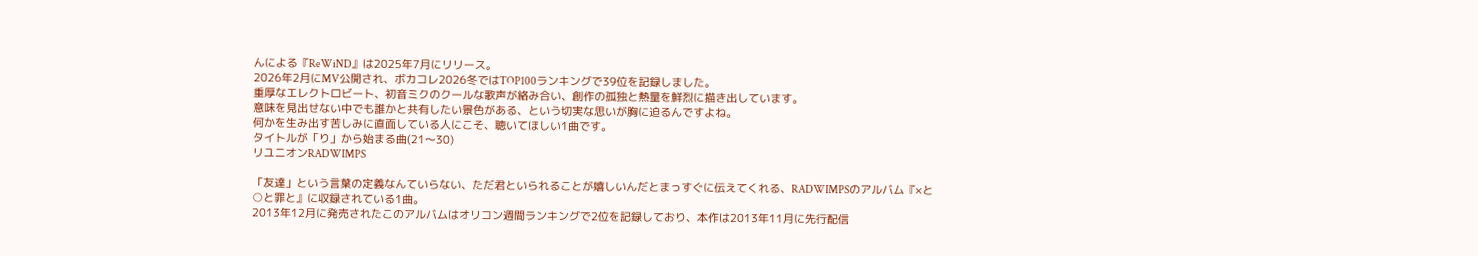んによる『ReWiND』は2025年7月にリリース。
2026年2月にMV公開され、ボカコレ2026冬ではTOP100ランキングで39位を記録しました。
重厚なエレクトロビート、初音ミクのクールな歌声が絡み合い、創作の孤独と熱量を鮮烈に描き出しています。
意味を見出せない中でも誰かと共有したい景色がある、という切実な思いが胸に迫るんですよね。
何かを生み出す苦しみに直面している人にこそ、聴いてほしい1曲です。
タイトルが「り」から始まる曲(21〜30)
リユニオンRADWIMPS

「友達」という言葉の定義なんていらない、ただ君といられることが嬉しいんだとまっすぐに伝えてくれる、RADWIMPSのアルバム『×と○と罪と』に収録されている1曲。
2013年12月に発売されたこのアルバムはオリコン週間ランキングで2位を記録しており、本作は2013年11月に先行配信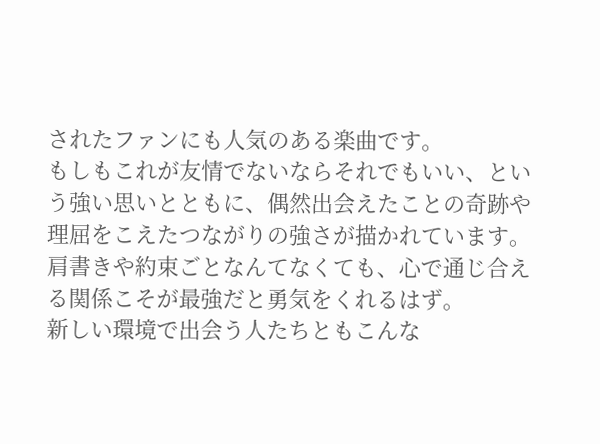されたファンにも人気のある楽曲です。
もしもこれが友情でないならそれでもいい、という強い思いとともに、偶然出会えたことの奇跡や理屈をこえたつながりの強さが描かれています。
肩書きや約束ごとなんてなくても、心で通じ合える関係こそが最強だと勇気をくれるはず。
新しい環境で出会う人たちともこんな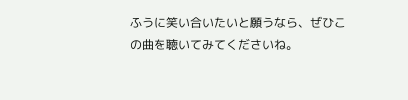ふうに笑い合いたいと願うなら、ぜひこの曲を聴いてみてくださいね。